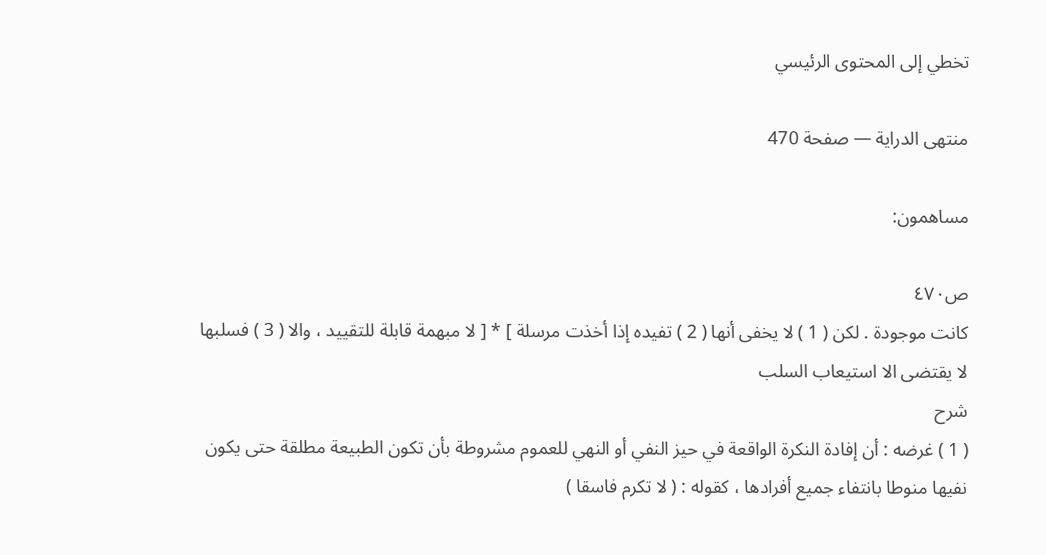تخطي إلى المحتوى الرئيسي

منتهى الدراية — صفحة 470

مساهمون:

ص٤٧٠
كانت موجودة . لكن ( 1 ) لا يخفى أنها ( 2 ) تفيده إذا أخذت مرسلة ] * [ لا مبهمة قابلة للتقييد ، والا ( 3 ) فسلبها لا يقتضى الا استيعاب السلب
شرح
( 1 ) غرضه : أن إفادة النكرة الواقعة في حيز النفي أو النهي للعموم مشروطة بأن تكون الطبيعة مطلقة حتى يكون نفيها منوطا بانتفاء جميع أفرادها ، كقوله : ( لا تكرم فاسقا )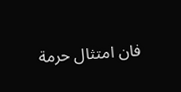فان امتثال حرمة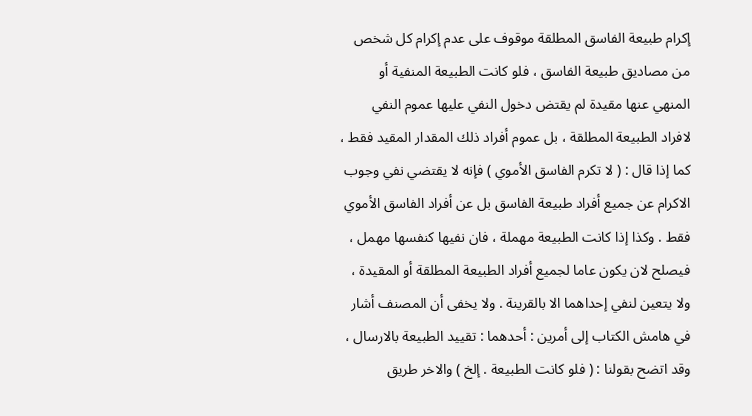إكرام طبيعة الفاسق المطلقة موقوف على عدم إكرام كل شخص من مصاديق طبيعة الفاسق ، فلو كانت الطبيعة المنفية أو المنهي عنها مقيدة لم يقتض دخول النفي عليها عموم النفي لافراد الطبيعة المطلقة ، بل عموم أفراد ذلك المقدار المقيد فقط ، كما إذا قال : ( لا تكرم الفاسق الأموي ) فإنه لا يقتضي نفي وجوب الاكرام عن جميع أفراد طبيعة الفاسق بل عن أفراد الفاسق الأموي فقط . وكذا إذا كانت الطبيعة مهملة ، فان نفيها كنفسها مهمل ، فيصلح لان يكون عاما لجميع أفراد الطبيعة المطلقة أو المقيدة ، ولا يتعين لنفي إحداهما الا بالقرينة . ولا يخفى أن المصنف أشار في هامش الكتاب إلى أمرين : أحدهما : تقييد الطبيعة بالارسال ، وقد اتضح بقولنا : ( فلو كانت الطبيعة . إلخ ) والاخر طريق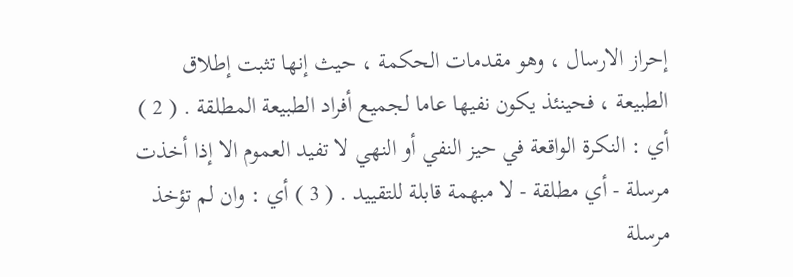إحراز الارسال ، وهو مقدمات الحكمة ، حيث إنها تثبت إطلاق الطبيعة ، فحينئذ يكون نفيها عاما لجميع أفراد الطبيعة المطلقة . ( 2 ) أي : النكرة الواقعة في حيز النفي أو النهي لا تفيد العموم الا إذا أخذت مرسلة - أي مطلقة - لا مبهمة قابلة للتقييد . ( 3 ) أي : وان لم تؤخذ مرسلة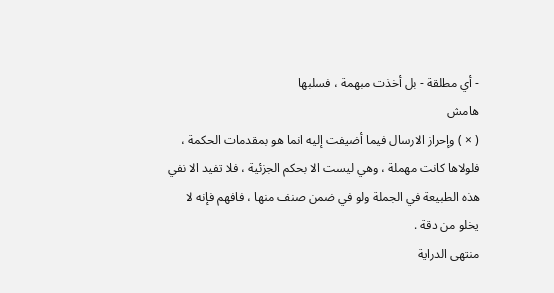- أي مطلقة - بل أخذت مبهمة ، فسلبها
هامش
( × ) وإحراز الارسال فيما أضيفت إليه انما هو بمقدمات الحكمة ، فلولاها كانت مهملة ، وهي ليست الا بحكم الجزئية ، فلا تفيد الا نفي هذه الطبيعة في الجملة ولو في ضمن صنف منها ، فافهم فإنه لا يخلو من دقة .
منتهى الدراية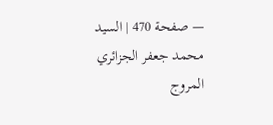— صفحة 470 | السيد محمد جعفر الجزائري المروج